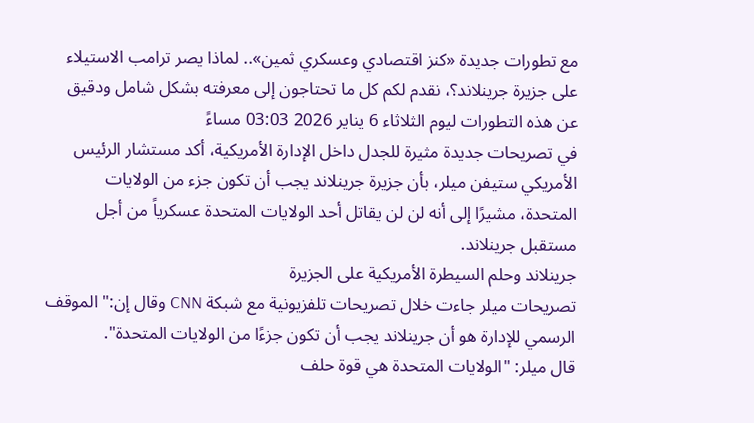مع تطورات جديدة «كنز اقتصادي وعسكري ثمين».. لماذا يصر ترامب الاستيلاء على جزيرة جرينلاند؟، نقدم لكم كل ما تحتاجون إلى معرفته بشكل شامل ودقيق عن هذه التطورات ليوم الثلاثاء 6 يناير 2026 03:03 مساءً
في تصريحات جديدة مثيرة للجدل داخل الإدارة الأمريكية، أكد مستشار الرئيس الأمريكي ستيفن ميلر، بأن جزيرة جرينلاند يجب أن تكون جزء من الولايات المتحدة، مشيرًا إلى أنه لن لن يقاتل أحد الولايات المتحدة عسكرياً من أجل مستقبل جرينلاند.
جرينلاند وحلم السيطرة الأمريكية على الجزيرة
تصريحات ميلر جاءت خلال تصريحات تلفزيونية مع شبكة CNN وقال إن:" الموقف الرسمي للإدارة هو أن جرينلاند يجب أن تكون جزءًا من الولايات المتحدة".
قال ميلر: "الولايات المتحدة هي قوة حلف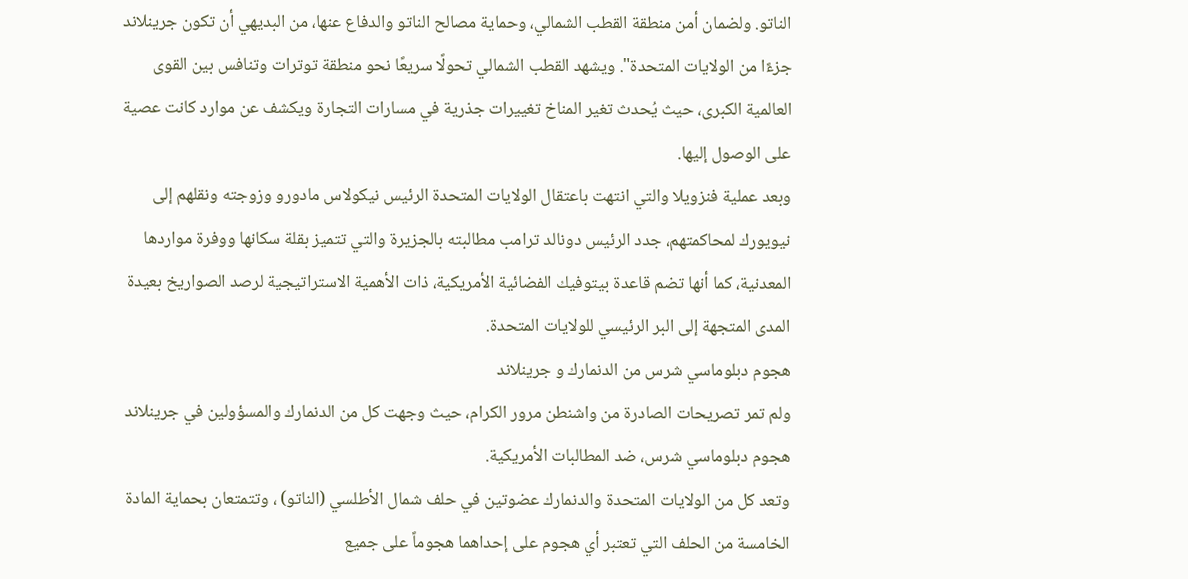الناتو. ولضمان أمن منطقة القطب الشمالي، وحماية مصالح الناتو والدفاع عنها، من البديهي أن تكون جرينلاند جزءًا من الولايات المتحدة". ويشهد القطب الشمالي تحولًا سريعًا نحو منطقة توترات وتنافس بين القوى العالمية الكبرى، حيث يُحدث تغير المناخ تغييرات جذرية في مسارات التجارة ويكشف عن موارد كانت عصية على الوصول إليها.
وبعد عملية فنزويلا والتي انتهت باعتقال الولايات المتحدة الرئيس نيكولاس مادورو وزوجته ونقلهم إلى نيويورك لمحاكمتهم، جدد الرئيس دونالد ترامب مطالبته بالجزيرة والتي تتميز بقلة سكانها ووفرة مواردها المعدنية، كما أنها تضم قاعدة بيتوفيك الفضائية الأمريكية، ذات الأهمية الاستراتيجية لرصد الصواريخ بعيدة المدى المتجهة إلى البر الرئيسي للولايات المتحدة.
هجوم دبلوماسي شرس من الدنمارك و جرينلاند
ولم تمر تصريحات الصادرة من واشنطن مرور الكرام، حيث وجهت كل من الدنمارك والمسؤولين في جرينلاند هجوم دبلوماسي شرس، ضد المطالبات الأمريكية.
وتعد كل من الولايات المتحدة والدنمارك عضوتين في حلف شمال الأطلسي (الناتو) ، وتتمتعان بحماية المادة الخامسة من الحلف التي تعتبر أي هجوم على إحداهما هجوماً على جميع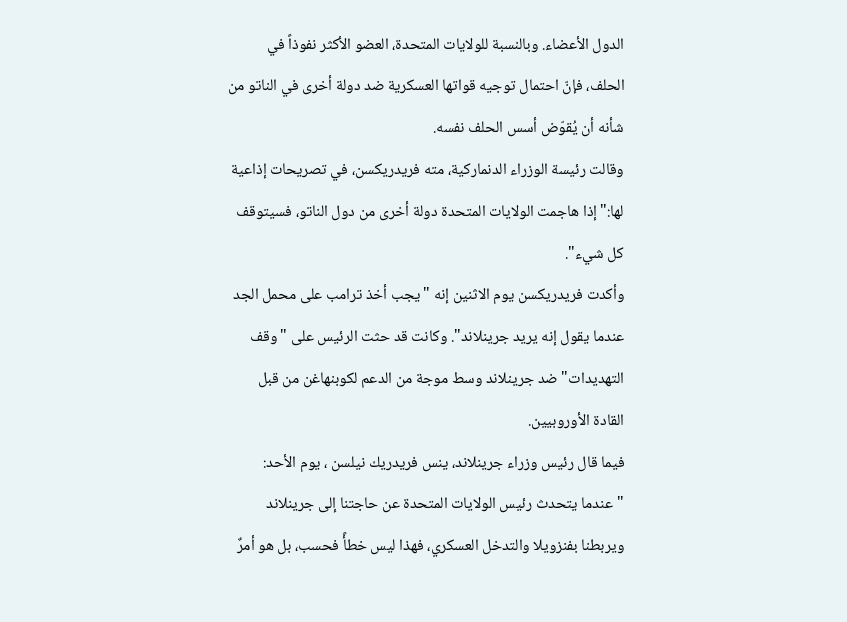الدول الأعضاء. وبالنسبة للولايات المتحدة، العضو الأكثر نفوذاً في الحلف، فإنّ احتمال توجيه قواتها العسكرية ضد دولة أخرى في الناتو من شأنه أن يُقوّض أسس الحلف نفسه.
وقالت رئيسة الوزراء الدنماركية، مته فريدريكسن، في تصريحات إذاعية لها:"إذا هاجمت الولايات المتحدة دولة أخرى من دول الناتو، فسيتوقف كل شيء".
وأكدت فريدريكسن يوم الاثنين إنه "يجب أخذ ترامب على محمل الجد عندما يقول إنه يريد جرينلاند". وكانت قد حثت الرئيس على "وقف التهديدات" ضد جرينلاند وسط موجة من الدعم لكوبنهاغن من قبل القادة الأوروبيين.
فيما قال رئيس وزراء جرينلاند، ينس فريدريك نيلسن ، يوم الأحد: "عندما يتحدث رئيس الولايات المتحدة عن حاجتنا إلى جرينلاند ويربطنا بفنزويلا والتدخل العسكري، فهذا ليس خطأً فحسب، بل هو أمرٌ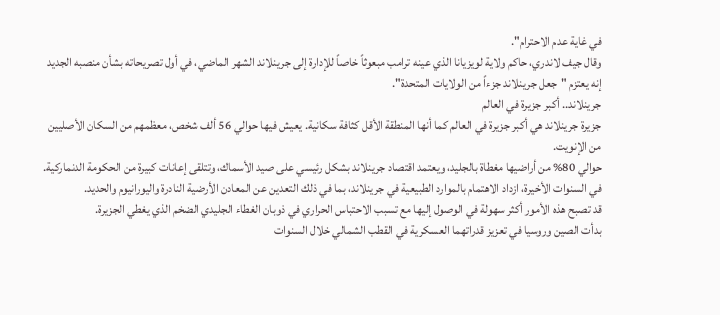في غاية عدم الاحترام".
وقال جيف لاندري، حاكم ولاية لويزيانا الذي عينه ترامب مبعوثاً خاصاً للإدارة إلى جرينلاند الشهر الماضي، في أول تصريحاته بشأن منصبه الجديد إنه يعتزم "جعل جرينلاند جزءاً من الولايات المتحدة".
جرينلاند.. أكبر جزيرة في العالم
جزيرة جرينلاند هي أكبر جزيرة في العالم كما أنها المنطقة الأقل كثافة سكانية. يعيش فيها حوالي 56 ألف شخص، معظمهم من السكان الأصليين من الإنويت.
حوالي 80% من أراضيها مغطاة بالجليد، ويعتمد اقتصاد جرينلاند بشكل رئيسي على صيد الأسماك، وتتلقى إعانات كبيرة من الحكومة الدنماركية.
في السنوات الأخيرة، ازداد الاهتمام بالموارد الطبيعية في جرينلاند، بما في ذلك التعدين عن المعادن الأرضية النادرة واليورانيوم والحديد.
قد تصبح هذه الأمور أكثر سهولة في الوصول إليها مع تسبب الاحتباس الحراري في ذوبان الغطاء الجليدي الضخم الذي يغطي الجزيرة.
بدأت الصين وروسيا في تعزيز قدراتهما العسكرية في القطب الشمالي خلال السنوات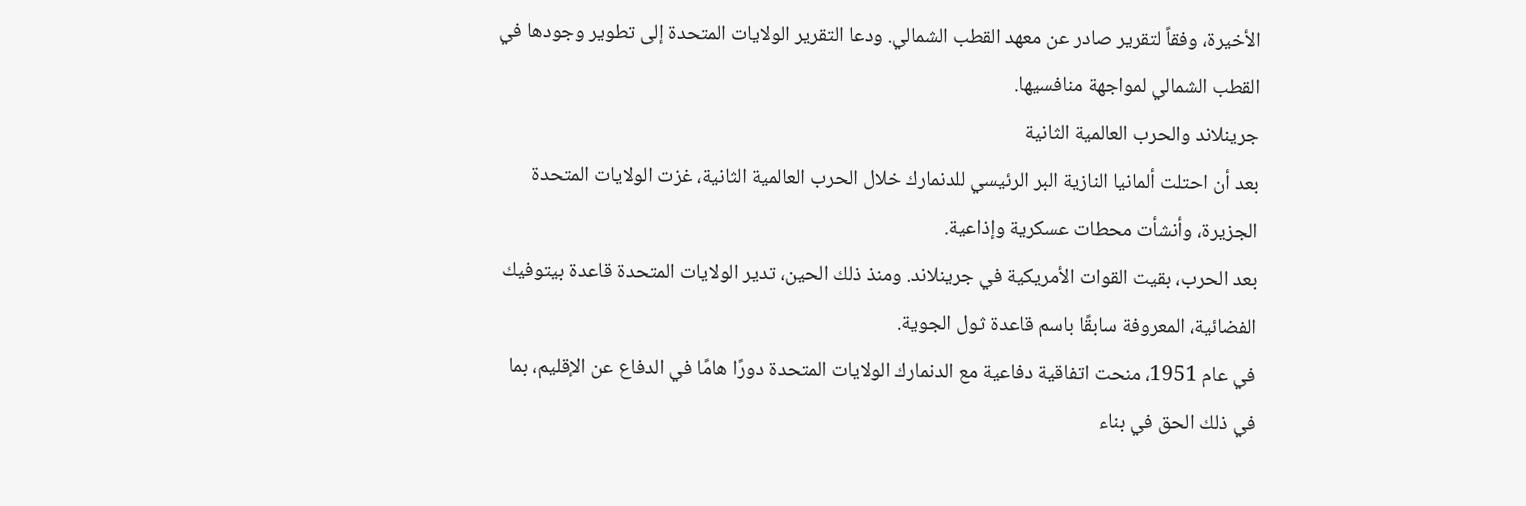الأخيرة، وفقاً لتقرير صادر عن معهد القطب الشمالي. ودعا التقرير الولايات المتحدة إلى تطوير وجودها في القطب الشمالي لمواجهة منافسيها.
جرينلاند والحرب العالمية الثانية
بعد أن احتلت ألمانيا النازية البر الرئيسي للدنمارك خلال الحرب العالمية الثانية، غزت الولايات المتحدة الجزيرة، وأنشأت محطات عسكرية وإذاعية.
بعد الحرب، بقيت القوات الأمريكية في جرينلاند. ومنذ ذلك الحين، تدير الولايات المتحدة قاعدة بيتوفيك الفضائية، المعروفة سابقًا باسم قاعدة ثول الجوية.
في عام 1951، منحت اتفاقية دفاعية مع الدنمارك الولايات المتحدة دورًا هامًا في الدفاع عن الإقليم، بما في ذلك الحق في بناء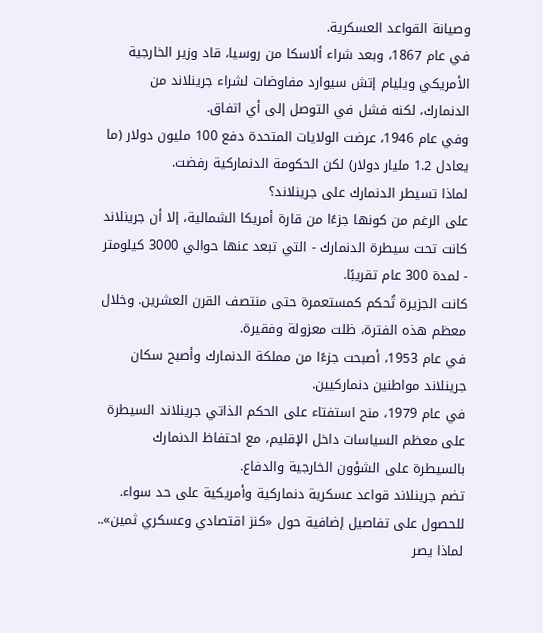وصيانة القواعد العسكرية.
في عام 1867، وبعد شراء ألاسكا من روسيا، قاد وزير الخارجية الأمريكي ويليام إتش سيوارد مفاوضات لشراء جرينلاند من الدنمارك، لكنه فشل في التوصل إلى أي اتفاق.
وفي عام 1946، عرضت الولايات المتحدة دفع 100 مليون دولار (ما يعادل 1.2 مليار دولار) لكن الحكومة الدنماركية رفضت.
لماذا تسيطر الدنمارك على جرينلاند؟
على الرغم من كونها جزءًا من قارة أمريكا الشمالية، إلا أن جرينلاند كانت تحت سيطرة الدنمارك - التي تبعد عنها حوالي 3000 كيلومتر - لمدة 300 عام تقريبًا.
كانت الجزيرة تُحكم كمستعمرة حتى منتصف القرن العشرين. وخلال معظم هذه الفترة، ظلت معزولة وفقيرة.
في عام 1953، أصبحت جزءًا من مملكة الدنمارك وأصبح سكان جرينلاند مواطنين دنماركيين.
في عام 1979، منح استفتاء على الحكم الذاتي جرينلاند السيطرة على معظم السياسات داخل الإقليم، مع احتفاظ الدنمارك بالسيطرة على الشؤون الخارجية والدفاع.
تضم جرينلاند قواعد عسكرية دنماركية وأمريكية على حد سواء.
للحصول على تفاصيل إضافية حول «كنز اقتصادي وعسكري ثمين».. لماذا يصر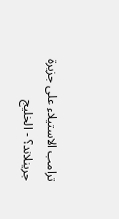ترامب الاستيلاء على جزيرة جرينلاند؟ - الخليج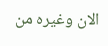الان وغيره من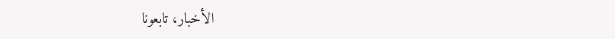الأخبار، تابعونا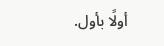أولًا بأول.